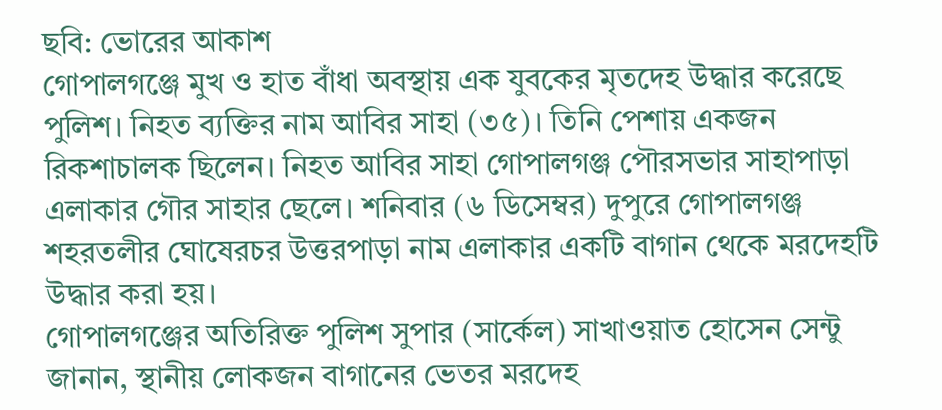ছবি: ভোরের আকাশ
গোপালগঞ্জে মুখ ও হাত বাঁধা অবস্থায় এক যুবকের মৃতদেহ উদ্ধার করেছে পুলিশ। নিহত ব্যক্তির নাম আবির সাহা (৩৫)। তিনি পেশায় একজন রিকশাচালক ছিলেন। নিহত আবির সাহা গোপালগঞ্জ পৌরসভার সাহাপাড়া এলাকার গৌর সাহার ছেলে। শনিবার (৬ ডিসেম্বর) দুপুরে গোপালগঞ্জ শহরতলীর ঘোষেরচর উত্তরপাড়া নাম এলাকার একটি বাগান থেকে মরদেহটি উদ্ধার করা হয়।
গোপালগঞ্জের অতিরিক্ত পুলিশ সুপার (সার্কেল) সাখাওয়াত হোসেন সেন্টু জানান, স্থানীয় লোকজন বাগানের ভেতর মরদেহ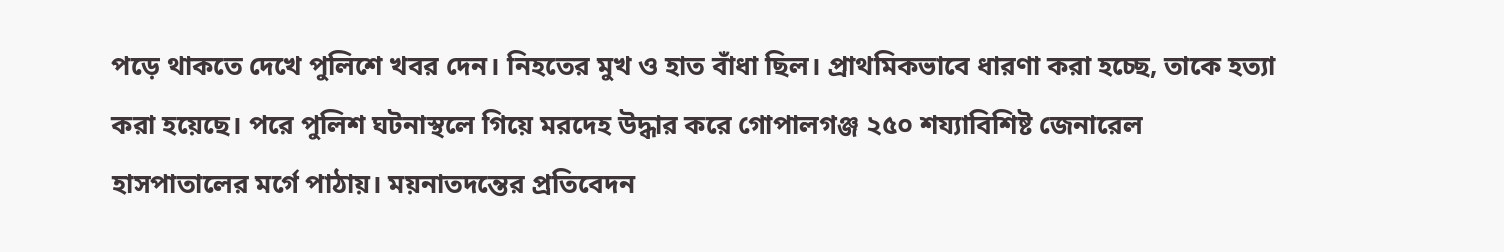পড়ে থাকতে দেখে পুলিশে খবর দেন। নিহতের মুখ ও হাত বাঁধা ছিল। প্রাথমিকভাবে ধারণা করা হচ্ছে, তাকে হত্যা করা হয়েছে। পরে পুলিশ ঘটনাস্থলে গিয়ে মরদেহ উদ্ধার করে গোপালগঞ্জ ২৫০ শয্যাবিশিষ্ট জেনারেল হাসপাতালের মর্গে পাঠায়। ময়নাতদন্তের প্রতিবেদন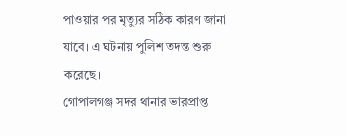পাওয়ার পর মৃত্যুর সঠিক কারণ জানা যাবে। এ ঘটনায় পুলিশ তদন্ত শুরু করেছে।
গোপালগঞ্জ সদর থানার ভারপ্রাপ্ত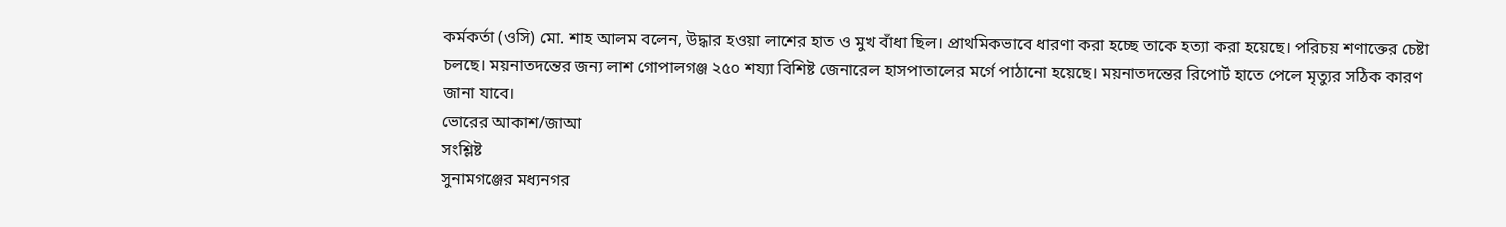কর্মকর্তা (ওসি) মো. শাহ আলম বলেন, উদ্ধার হওয়া লাশের হাত ও মুখ বাঁধা ছিল। প্রাথমিকভাবে ধারণা করা হচ্ছে তাকে হত্যা করা হয়েছে। পরিচয় শণাক্তের চেষ্টা চলছে। ময়নাতদন্তের জন্য লাশ গোপালগঞ্জ ২৫০ শয্যা বিশিষ্ট জেনারেল হাসপাতালের মর্গে পাঠানো হয়েছে। ময়নাতদন্তের রিপোর্ট হাতে পেলে মৃত্যুর সঠিক কারণ জানা যাবে।
ভোরের আকাশ/জাআ
সংশ্লিষ্ট
সুনামগঞ্জের মধ্যনগর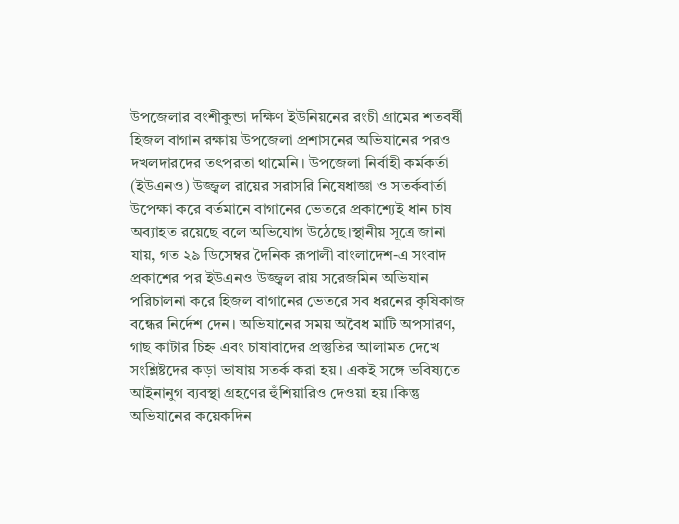উপজেলার বংশীকুন্ডা দক্ষিণ ইউনিয়নের রংচী গ্রামের শতবর্ষী হিজল বাগান রক্ষায় উপজেলা প্রশাসনের অভিযানের পরও দখলদারদের তৎপরতা থামেনি। উপজেলা নির্বাহী কর্মকর্তা (ইউএনও) উজ্জ্বল রায়ের সরাসরি নিষেধাজ্ঞা ও সতর্কবার্তা উপেক্ষা করে বর্তমানে বাগানের ভেতরে প্রকাশ্যেই ধান চাষ অব্যাহত রয়েছে বলে অভিযোগ উঠেছে।স্থানীয় সূত্রে জানা যায়, গত ২৯ ডিসেম্বর দৈনিক রূপালী বাংলাদেশ-এ সংবাদ প্রকাশের পর ইউএনও উজ্জ্বল রায় সরেজমিন অভিযান পরিচালনা করে হিজল বাগানের ভেতরে সব ধরনের কৃষিকাজ বন্ধের নির্দেশ দেন। অভিযানের সময় অবৈধ মাটি অপসারণ, গাছ কাটার চিহ্ন এবং চাষাবাদের প্রস্তুতির আলামত দেখে সংশ্লিষ্টদের কড়া ভাষায় সতর্ক করা হয়। একই সঙ্গে ভবিষ্যতে আইনানুগ ব্যবস্থা গ্রহণের হুঁশিয়ারিও দেওয়া হয়।কিন্তু অভিযানের কয়েকদিন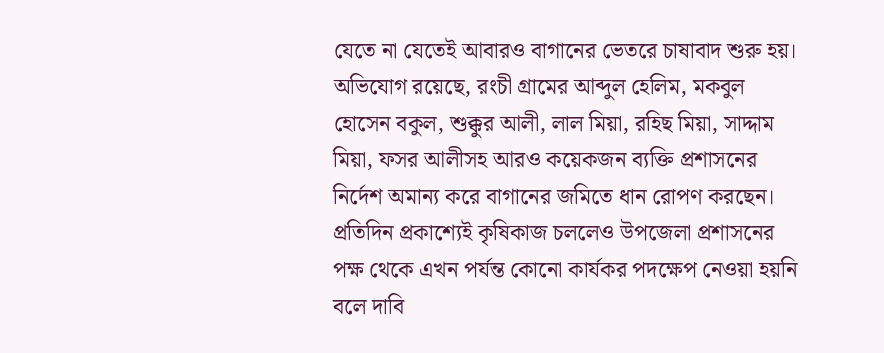যেতে না যেতেই আবারও বাগানের ভেতরে চাষাবাদ শুরু হয়। অভিযোগ রয়েছে, রংচী গ্রামের আব্দুল হেলিম, মকবুল হোসেন বকুল, শুক্কুর আলী, লাল মিয়া, রহিছ মিয়া, সাদ্দাম মিয়া, ফসর আলীসহ আরও কয়েকজন ব্যক্তি প্রশাসনের নির্দেশ অমান্য করে বাগানের জমিতে ধান রোপণ করছেন। প্রতিদিন প্রকাশ্যেই কৃষিকাজ চললেও উপজেলা প্রশাসনের পক্ষ থেকে এখন পর্যন্ত কোনো কার্যকর পদক্ষেপ নেওয়া হয়নি বলে দাবি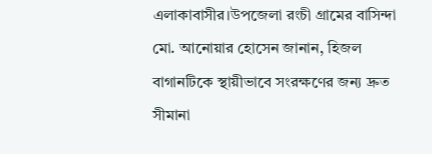এলাকাবাসীর।উপজেলা রংচী গ্রামের বাসিন্দা মো. আনোয়ার হোসেন জানান, হিজল বাগানটিকে স্থায়ীভাবে সংরক্ষণের জন্য দ্রুত সীমানা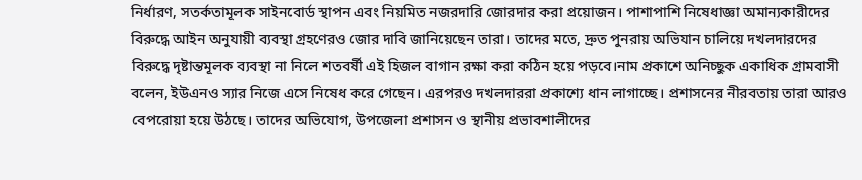নির্ধারণ, সতর্কতামূলক সাইনবোর্ড স্থাপন এবং নিয়মিত নজরদারি জোরদার করা প্রয়োজন। পাশাপাশি নিষেধাজ্ঞা অমান্যকারীদের বিরুদ্ধে আইন অনুযায়ী ব্যবস্থা গ্রহণেরও জোর দাবি জানিয়েছেন তারা। তাদের মতে, দ্রুত পুনরায় অভিযান চালিয়ে দখলদারদের বিরুদ্ধে দৃষ্টান্তমূলক ব্যবস্থা না নিলে শতবর্ষী এই হিজল বাগান রক্ষা করা কঠিন হয়ে পড়বে।নাম প্রকাশে অনিচ্ছুক একাধিক গ্রামবাসী বলেন, ইউএনও স্যার নিজে এসে নিষেধ করে গেছেন। এরপরও দখলদাররা প্রকাশ্যে ধান লাগাচ্ছে। প্রশাসনের নীরবতায় তারা আরও বেপরোয়া হয়ে উঠছে। তাদের অভিযোগ, উপজেলা প্রশাসন ও স্থানীয় প্রভাবশালীদের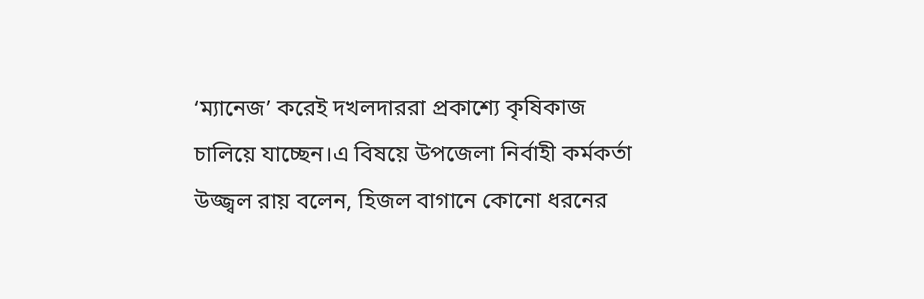‘ম্যানেজ’ করেই দখলদাররা প্রকাশ্যে কৃষিকাজ চালিয়ে যাচ্ছেন।এ বিষয়ে উপজেলা নির্বাহী কর্মকর্তা উজ্জ্বল রায় বলেন, হিজল বাগানে কোনো ধরনের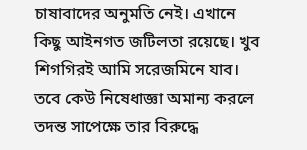চাষাবাদের অনুমতি নেই। এখানে কিছু আইনগত জটিলতা রয়েছে। খুব শিগগিরই আমি সরেজমিনে যাব। তবে কেউ নিষেধাজ্ঞা অমান্য করলে তদন্ত সাপেক্ষে তার বিরুদ্ধে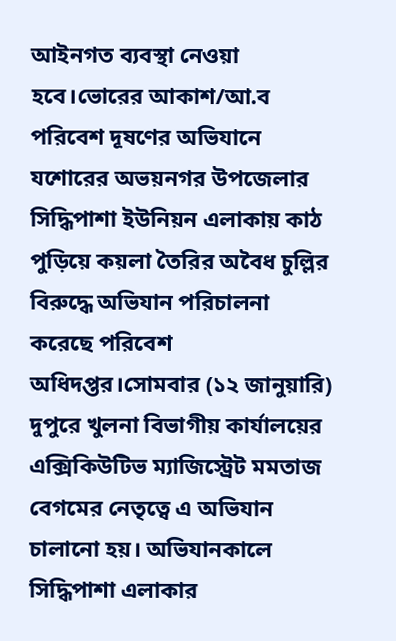আইনগত ব্যবস্থা নেওয়া হবে।ভোরের আকাশ/আ.ব
পরিবেশ দূষণের অভিযানে যশোরের অভয়নগর উপজেলার সিদ্ধিপাশা ইউনিয়ন এলাকায় কাঠ পুড়িয়ে কয়লা তৈরির অবৈধ চুল্লির বিরুদ্ধে অভিযান পরিচালনা করেছে পরিবেশ অধিদপ্তর।সোমবার (১২ জানুয়ারি) দুপুরে খুলনা বিভাগীয় কার্যালয়ের এক্সিকিউটিভ ম্যাজিস্ট্রেট মমতাজ বেগমের নেতৃত্বে এ অভিযান চালানো হয়। অভিযানকালে সিদ্ধিপাশা এলাকার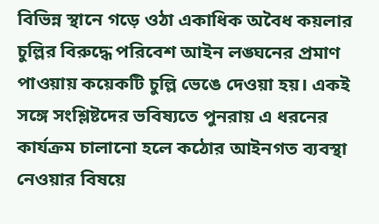বিভিন্ন স্থানে গড়ে ওঠা একাধিক অবৈধ কয়লার চুল্লির বিরুদ্ধে পরিবেশ আইন লঙ্ঘনের প্রমাণ পাওয়ায় কয়েকটি চুল্লি ভেঙে দেওয়া হয়। একই সঙ্গে সংশ্লিষ্টদের ভবিষ্যতে পুনরায় এ ধরনের কার্যক্রম চালানো হলে কঠোর আইনগত ব্যবস্থা নেওয়ার বিষয়ে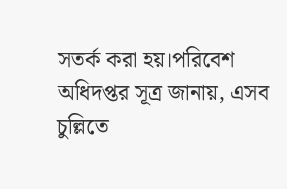সতর্ক করা হয়।পরিবেশ অধিদপ্তর সূত্র জানায়, এসব চুল্লিতে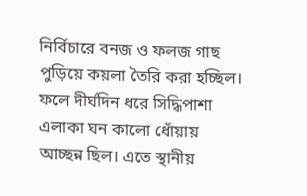নির্বিচারে বনজ ও ফলজ গাছ পুড়িয়ে কয়লা তৈরি করা হচ্ছিল। ফলে দীর্ঘদিন ধরে সিদ্ধিপাশা এলাকা ঘন কালো ধোঁয়ায় আচ্ছন্ন ছিল। এতে স্থানীয়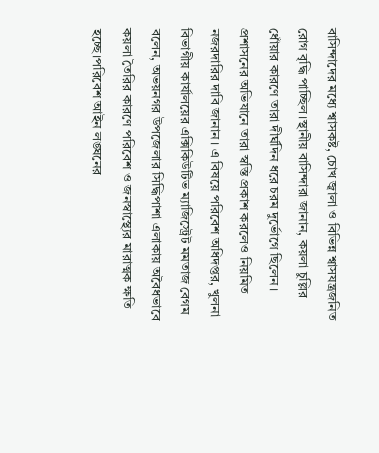বাসিন্দাদের মধ্যে শ্বাসকষ্ট, চোখ জ্বালা ও বিভিন্ন শ্বাসযন্ত্রজনিত রোগ বৃদ্ধি পাচ্ছিল।স্থানীয় বাসিন্দারা জানান, কয়লা চুল্লির ধোঁয়ার কারণে তারা দীর্ঘদিন ধরে চরম দুর্ভোগে ছিলেন। প্রশাসনের অভিযানে তারা স্বস্তি প্রকাশ করলেও নিয়মিত নজরদারির দাবি জানান। এ বিষয়ে পরিবেশ অধিদপ্তর, খুলনা বিভাগীয় কার্যালয়ের এক্সিকিউটিভ ম্যাজিস্ট্রেট মমতাজ বেগম বলেন, অভয়নগর উপজেলার সিদ্ধিপাশা এলাকায় অবৈধভাবে কয়লা তৈরির কারণে পরিবেশ ও জনস্বাস্থ্যের মারাত্মক ক্ষতি হচ্ছে।পরিবেশ আইন লঙ্ঘনের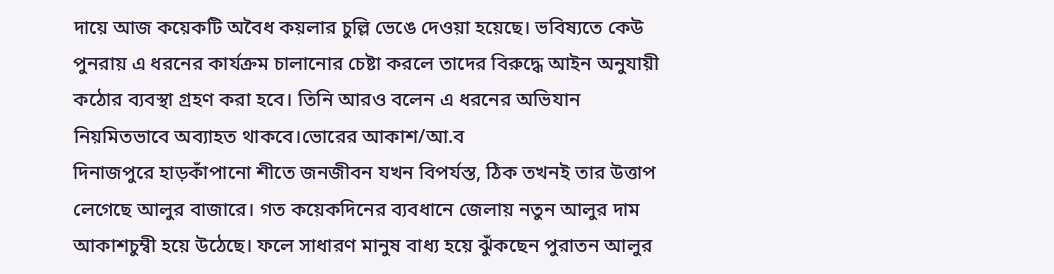দায়ে আজ কয়েকটি অবৈধ কয়লার চুল্লি ভেঙে দেওয়া হয়েছে। ভবিষ্যতে কেউ পুনরায় এ ধরনের কার্যক্রম চালানোর চেষ্টা করলে তাদের বিরুদ্ধে আইন অনুযায়ী কঠোর ব্যবস্থা গ্রহণ করা হবে। তিনি আরও বলেন এ ধরনের অভিযান নিয়মিতভাবে অব্যাহত থাকবে।ভোরের আকাশ/আ.ব
দিনাজপুরে হাড়কাঁপানো শীতে জনজীবন যখন বিপর্যস্ত, ঠিক তখনই তার উত্তাপ লেগেছে আলুর বাজারে। গত কয়েকদিনের ব্যবধানে জেলায় নতুন আলুর দাম আকাশচুম্বী হয়ে উঠেছে। ফলে সাধারণ মানুষ বাধ্য হয়ে ঝুঁকছেন পুরাতন আলুর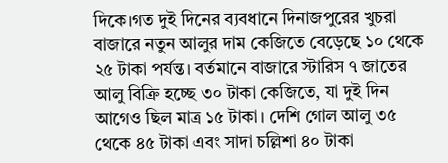দিকে।গত দুই দিনের ব্যবধানে দিনাজপুরের খুচরা বাজারে নতুন আলুর দাম কেজিতে বেড়েছে ১০ থেকে ২৫ টাকা পর্যন্ত। বর্তমানে বাজারে স্টারিস ৭ জাতের আলু বিক্রি হচ্ছে ৩০ টাকা কেজিতে, যা দুই দিন আগেও ছিল মাত্র ১৫ টাকা। দেশি গোল আলু ৩৫ থেকে ৪৫ টাকা এবং সাদা চল্লিশা ৪০ টাকা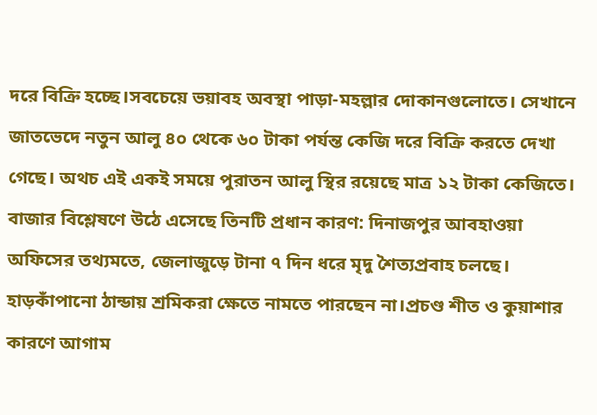দরে বিক্রি হচ্ছে।সবচেয়ে ভয়াবহ অবস্থা পাড়া-মহল্লার দোকানগুলোতে। সেখানে জাতভেদে নতুন আলু ৪০ থেকে ৬০ টাকা পর্যন্ত কেজি দরে বিক্রি করতে দেখা গেছে। অথচ এই একই সময়ে পুরাতন আলু স্থির রয়েছে মাত্র ১২ টাকা কেজিতে। বাজার বিশ্লেষণে উঠে এসেছে তিনটি প্রধান কারণ: দিনাজপুর আবহাওয়া অফিসের তথ্যমতে, জেলাজুড়ে টানা ৭ দিন ধরে মৃদু শৈত্যপ্রবাহ চলছে। হাড়কাঁপানো ঠান্ডায় শ্রমিকরা ক্ষেতে নামতে পারছেন না।প্রচণ্ড শীত ও কুয়াশার কারণে আগাম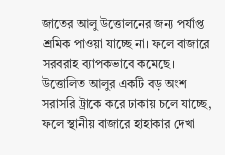জাতের আলু উত্তোলনের জন্য পর্যাপ্ত শ্রমিক পাওয়া যাচ্ছে না। ফলে বাজারে সরবরাহ ব্যাপকভাবে কমেছে। উত্তোলিত আলুর একটি বড় অংশ সরাসরি ট্রাকে করে ঢাকায় চলে যাচ্ছে, ফলে স্থানীয় বাজারে হাহাকার দেখা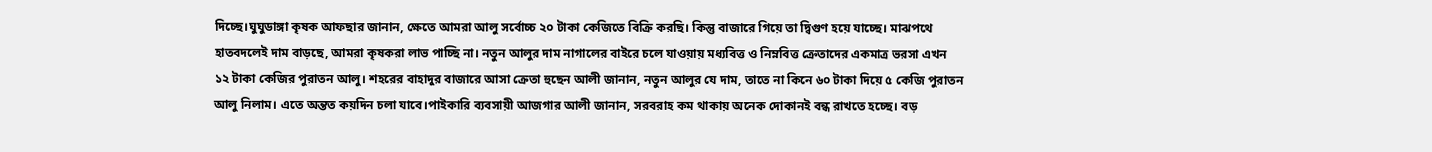দিচ্ছে।ঘুঘুডাঙ্গা কৃষক আফছার জানান, ক্ষেতে আমরা আলু সর্বোচ্চ ২০ টাকা কেজিতে বিক্রি করছি। কিন্তু বাজারে গিয়ে তা দ্বিগুণ হয়ে যাচ্ছে। মাঝপথে হাতবদলেই দাম বাড়ছে, আমরা কৃষকরা লাভ পাচ্ছি না। নতুন আলুর দাম নাগালের বাইরে চলে যাওয়ায় মধ্যবিত্ত ও নিম্নবিত্ত ক্রেতাদের একমাত্র ভরসা এখন ১২ টাকা কেজির পুরাতন আলু। শহরের বাহাদুর বাজারে আসা ক্রেতা হুছেন আলী জানান, নতুন আলুর যে দাম, তাতে না কিনে ৬০ টাকা দিয়ে ৫ কেজি পুরাতন আলু নিলাম। এতে অন্তত কয়দিন চলা যাবে।পাইকারি ব্যবসায়ী আজগার আলী জানান, সরবরাহ কম থাকায় অনেক দোকানই বন্ধ রাখতে হচ্ছে। বড়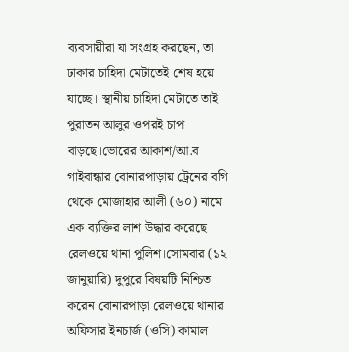ব্যবসায়ীরা যা সংগ্রহ করছেন, তা ঢাকার চাহিদা মেটাতেই শেষ হয়ে যাচ্ছে। স্থানীয় চাহিদা মেটাতে তাই পুরাতন আলুর ওপরই চাপ বাড়ছে।ভোরের আকাশ/আ.ব
গাইবান্ধার বোনারপাড়ায় ট্রেনের বগি থেকে মোজাহার আলী (৬০) নামে এক ব্যক্তির লাশ উদ্ধার করেছে রেলওয়ে থানা পুলিশ।সোমবার (১২ জানুয়ারি) দুপুরে বিষয়টি নিশ্চিত করেন বোনারপাড়া রেলওয়ে থানার অফিসার ইনচার্জ (ওসি) কামাল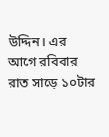উদ্দিন। এর আগে রবিবার রাত সাড়ে ১০টার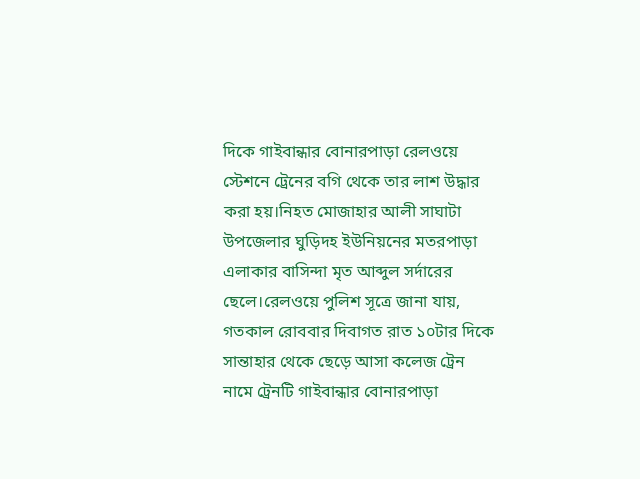দিকে গাইবান্ধার বোনারপাড়া রেলওয়ে স্টেশনে ট্রেনের বগি থেকে তার লাশ উদ্ধার করা হয়।নিহত মোজাহার আলী সাঘাটা উপজেলার ঘুড়িদহ ইউনিয়নের মতরপাড়া এলাকার বাসিন্দা মৃত আব্দুল সর্দারের ছেলে।রেলওয়ে পুলিশ সূত্রে জানা যায়, গতকাল রোববার দিবাগত রাত ১০টার দিকে সান্তাহার থেকে ছেড়ে আসা কলেজ ট্রেন নামে ট্রেনটি গাইবান্ধার বোনারপাড়া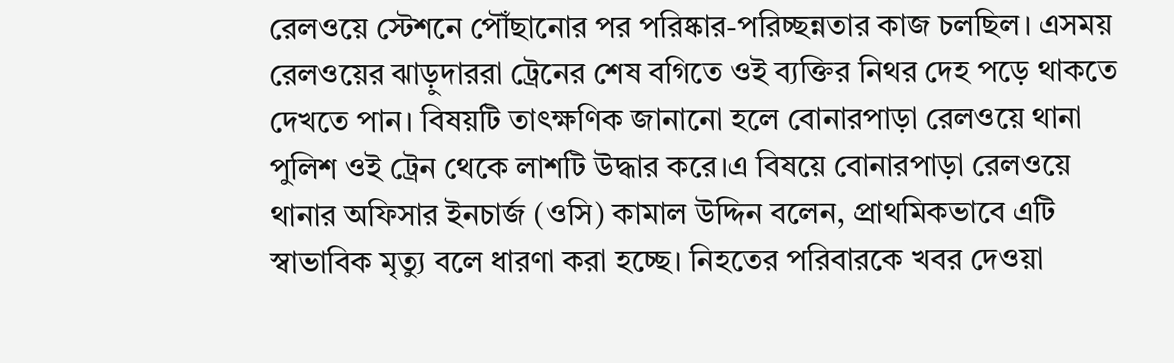রেলওয়ে স্টেশনে পৌঁছানোর পর পরিষ্কার-পরিচ্ছন্নতার কাজ চলছিল। এসময় রেলওয়ের ঝাড়ুদাররা ট্রেনের শেষ বগিতে ওই ব্যক্তির নিথর দেহ পড়ে থাকতে দেখতে পান। বিষয়টি তাৎক্ষণিক জানানো হলে বোনারপাড়া রেলওয়ে থানা পুলিশ ওই ট্রেন থেকে লাশটি উদ্ধার করে।এ বিষয়ে বোনারপাড়া রেলওয়ে থানার অফিসার ইনচার্জ (ওসি) কামাল উদ্দিন বলেন, প্রাথমিকভাবে এটি স্বাভাবিক মৃত্যু বলে ধারণা করা হচ্ছে। নিহতের পরিবারকে খবর দেওয়া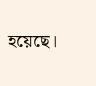হয়েছে।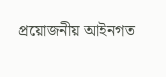প্রয়োজনীয় আইনগত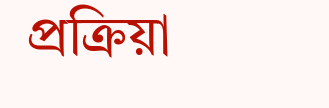প্রক্রিয়া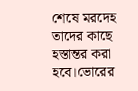শেষে মরদেহ তাদের কাছে হস্তান্তর করা হবে।ভোরের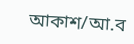আকাশ/আ.ব